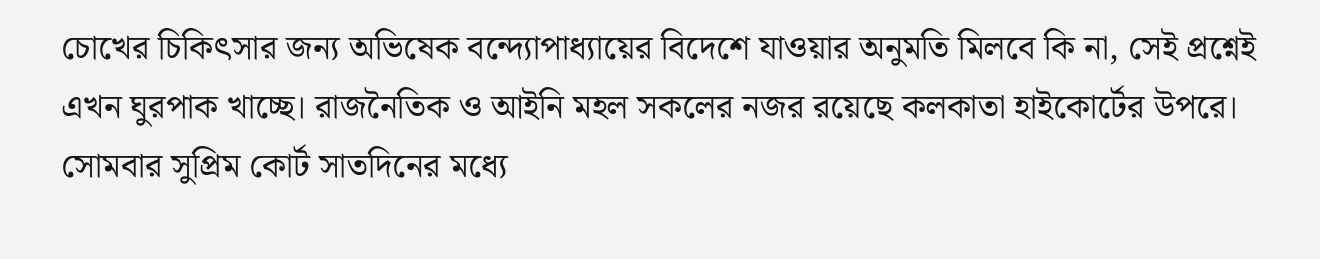চোখের চিকিৎসার জন্য অভিষেক বন্দ্যোপাধ্যায়ের বিদেশে যাওয়ার অনুমতি মিলবে কি না, সেই প্রশ্নেই এখন ঘুরপাক খাচ্ছে। রাজনৈতিক ও আইনি মহল সকলের নজর রয়েছে কলকাতা হাইকোর্টের উপরে। সোমবার সুপ্রিম কোর্ট সাতদিনের মধ্যে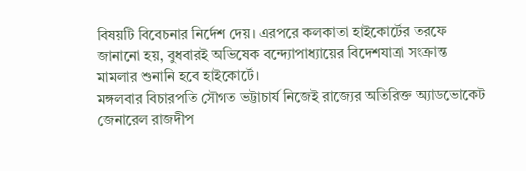বিষয়টি বিবেচনার নির্দেশ দেয়। এরপরে কলকাতা হাইকোর্টের তরফে জানানো হয়, বুধবারই অভিষেক বন্দ্যোপাধ্যায়ের বিদেশযাত্রা সংক্রান্ত মামলার শুনানি হবে হাইকোর্টে।
মঙ্গলবার বিচারপতি সৌগত ভট্টাচার্য নিজেই রাজ্যের অতিরিক্ত অ্যাডভোকেট জেনারেল রাজদীপ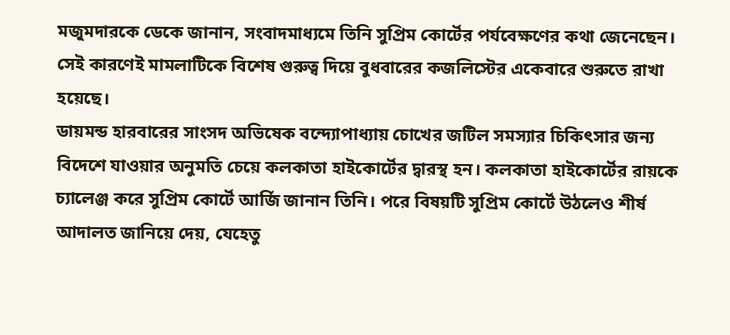মজুমদারকে ডেকে জানান, সংবাদমাধ্যমে তিনি সুপ্রিম কোর্টের পর্যবেক্ষণের কথা জেনেছেন। সেই কারণেই মামলাটিকে বিশেষ গুরুত্ব দিয়ে বুধবারের কজলিস্টের একেবারে শুরুতে রাখা হয়েছে।
ডায়মন্ড হারবারের সাংসদ অভিষেক বন্দ্যোপাধ্যায় চোখের জটিল সমস্যার চিকিৎসার জন্য বিদেশে যাওয়ার অনুমতি চেয়ে কলকাতা হাইকোর্টের দ্বারস্থ হন। কলকাতা হাইকোর্টের রায়কে চ্যালেঞ্জ করে সুপ্রিম কোর্টে আর্জি জানান তিনি। পরে বিষয়টি সুপ্রিম কোর্টে উঠলেও শীর্ষ আদালত জানিয়ে দেয়, যেহেতু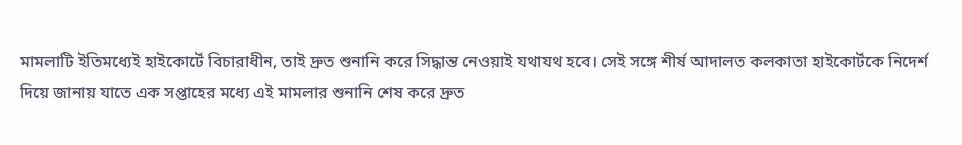মামলাটি ইতিমধ্যেই হাইকোর্টে বিচারাধীন, তাই দ্রুত শুনানি করে সিদ্ধান্ত নেওয়াই যথাযথ হবে। সেই সঙ্গে শীর্ষ আদালত কলকাতা হাইকোর্টকে নিদের্শ দিয়ে জানায় যাতে এক সপ্তাহের মধ্যে এই মামলার শুনানি শেষ করে দ্রুত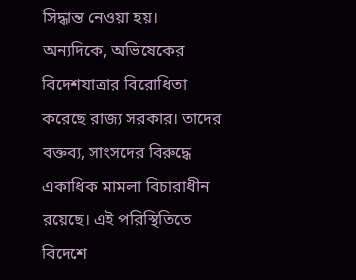সিদ্ধান্ত নেওয়া হয়।
অন্যদিকে, অভিষেকের বিদেশযাত্রার বিরোধিতা করেছে রাজ্য সরকার। তাদের বক্তব্য, সাংসদের বিরুদ্ধে একাধিক মামলা বিচারাধীন রয়েছে। এই পরিস্থিতিতে বিদেশে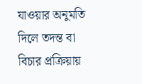যাওয়ার অনুমতি দিলে তদন্ত বা বিচার প্রক্রিয়ায়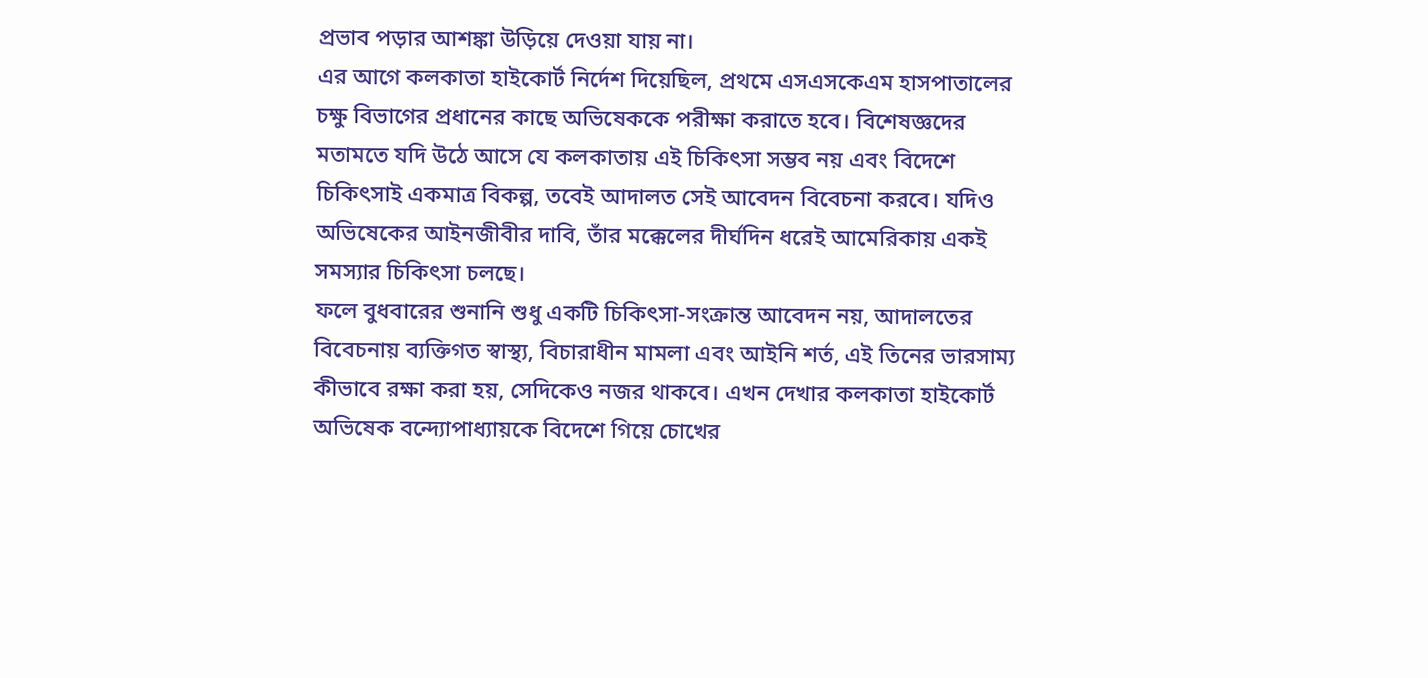প্রভাব পড়ার আশঙ্কা উড়িয়ে দেওয়া যায় না।
এর আগে কলকাতা হাইকোর্ট নির্দেশ দিয়েছিল, প্রথমে এসএসকেএম হাসপাতালের চক্ষু বিভাগের প্রধানের কাছে অভিষেককে পরীক্ষা করাতে হবে। বিশেষজ্ঞদের মতামতে যদি উঠে আসে যে কলকাতায় এই চিকিৎসা সম্ভব নয় এবং বিদেশে চিকিৎসাই একমাত্র বিকল্প, তবেই আদালত সেই আবেদন বিবেচনা করবে। যদিও অভিষেকের আইনজীবীর দাবি, তাঁর মক্কেলের দীর্ঘদিন ধরেই আমেরিকায় একই সমস্যার চিকিৎসা চলছে।
ফলে বুধবারের শুনানি শুধু একটি চিকিৎসা-সংক্রান্ত আবেদন নয়, আদালতের বিবেচনায় ব্যক্তিগত স্বাস্থ্য, বিচারাধীন মামলা এবং আইনি শর্ত, এই তিনের ভারসাম্য কীভাবে রক্ষা করা হয়, সেদিকেও নজর থাকবে। এখন দেখার কলকাতা হাইকোর্ট অভিষেক বন্দ্যোপাধ্যায়কে বিদেশে গিয়ে চোখের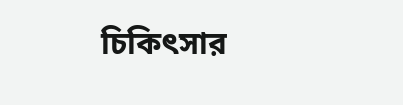চিকিৎসার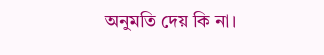অনুমতি দেয় কি না।